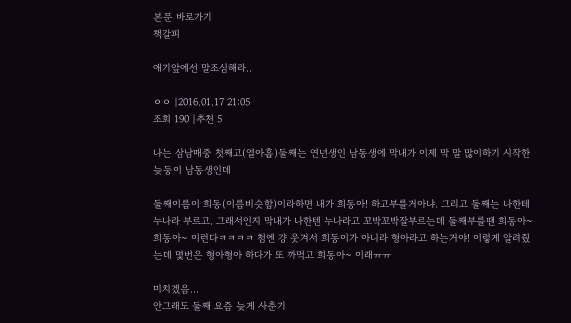본문 바로가기
책갈피

애기앞에선 말조심해라..

ㅇㅇ |2016.01.17 21:05
조회 190 |추천 5

나는 삼남매중 첫째고(열아홉)둘째는 연년생인 남동생에 막내가 이제 막 말 많이하기 시작한 늦둥이 남동생인데

둘째이름이 희동(이름비슷함)이라하면 내가 희동아! 하고부를거아냐. 그리고 둘째는 나한테 누나라 부르고. 그래서인지 막내가 나한텐 누나라고 꼬박꼬박잘부르는데 둘째부를땐 희동아~ 희동아~ 이런다ㅋㅋㅋㅋ 첨엔 걍 웃겨서 희동이가 아니라 형아라고 하는거야! 이렇게 알려줬는데 몇번은 형아형아 하다가 또 까먹고 희동아~ 이래ㅠㅠ

미치겠음...
안그래도 둘째 요즘 늦게 사춘기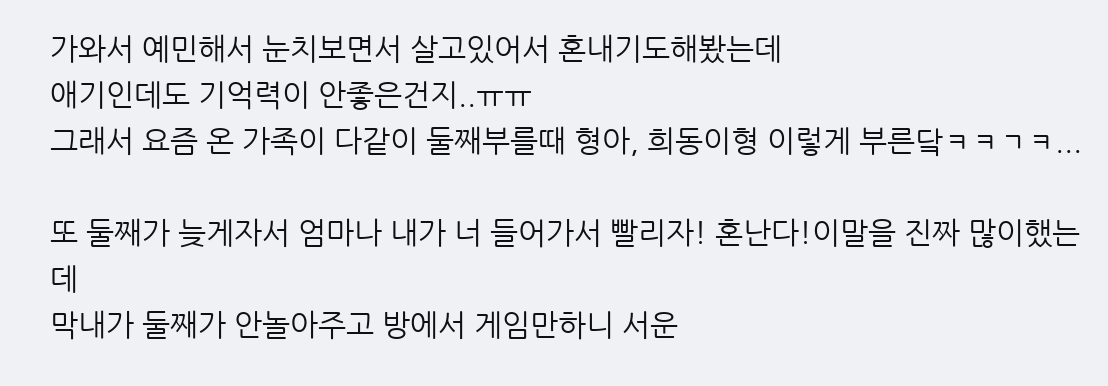가와서 예민해서 눈치보면서 살고있어서 혼내기도해봤는데
애기인데도 기억력이 안좋은건지..ㅠㅠ
그래서 요즘 온 가족이 다같이 둘째부를때 형아, 희동이형 이렇게 부른닼ㅋㅋㄱㅋ...

또 둘째가 늦게자서 엄마나 내가 너 들어가서 빨리자! 혼난다!이말을 진짜 많이했는데
막내가 둘째가 안놀아주고 방에서 게임만하니 서운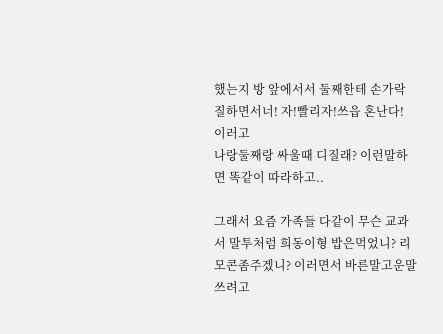했는지 방 앞에서서 둘째한테 손가락질하면서너! 자!빨리자!쓰읍 혼난다! 이러고
나랑둘째랑 싸울때 디질래? 이런말하면 똑같이 따라하고..

그래서 요즘 가족들 다같이 무슨 교과서 말투처럼 희동이형 밥은먹었니? 리모콘좀주겠니? 이러면서 바른말고운말쓰려고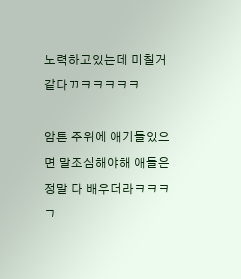노력하고있는데 미칠거같다ㄲㅋㅋㅋㅋㅋ

암튼 주위에 애기들있으면 말조심해야해 애들은 정말 다 배우더라ㅋㅋㅋㄱ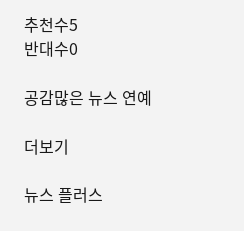추천수5
반대수0

공감많은 뉴스 연예

더보기

뉴스 플러스